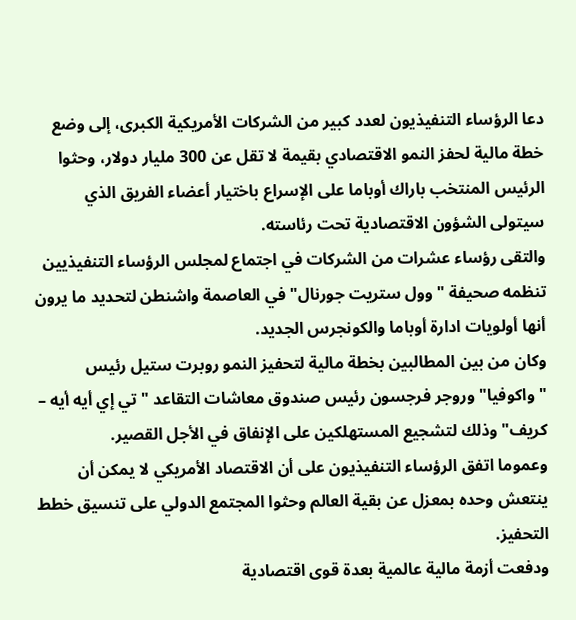دعا الرؤساء التنفيذيون لعدد كبير من الشركات الأمريكية الكبرى، إلى وضع خطة مالية لحفز النمو الاقتصادي بقيمة لا تقل عن 300 مليار دولار، وحثوا الرئيس المنتخب باراك أوباما على الإسراع باختيار أعضاء الفريق الذي سيتولى الشؤون الاقتصادية تحت رئاسته.
والتقى رؤساء عشرات من الشركات في اجتماع لمجلس الرؤساء التنفيذيين تنظمه صحيفة "وول ستريت جورنال" في العاصمة واشنطن لتحديد ما يرون أنها أولويات ادارة أوباما والكونجرس الجديد.
وكان من بين المطالبين بخطة مالية لتحفيز النمو روبرت ستيل رئيس "واكوفيا" وروجر فرجسون رئيس صندوق معاشات التقاعد "تي إي أيه أيه – كريف" وذلك لتشجيع المستهلكين على الإنفاق في الأجل القصير.
وعموما اتفق الرؤساء التنفيذيون على أن الاقتصاد الأمريكي لا يمكن أن ينتعش وحده بمعزل عن بقية العالم وحثوا المجتمع الدولي على تنسيق خطط التحفيز.
ودفعت أزمة مالية عالمية بعدة قوى اقتصادية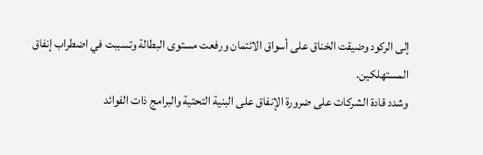إلى الركود وضيقت الخناق على أسواق الائتمان ورفعت مستوى البطالة وتسببت في اضطراب إنفاق المستهلكين.
وشدد قادة الشركات على ضرورة الإنفاق على البنية التحتية والبرامج ذات الفوائد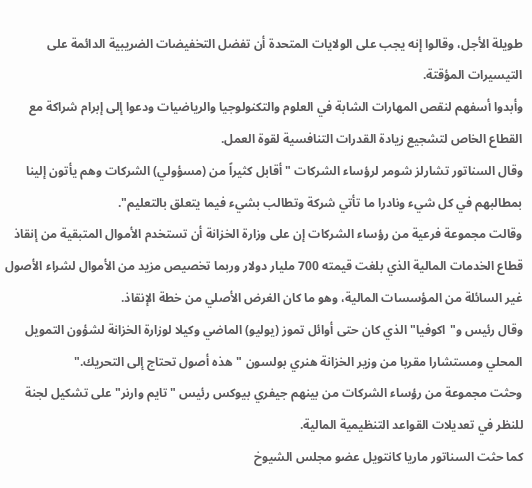طويلة الأجل، وقالوا إنه يجب على الولايات المتحدة أن تفضل التخفيضات الضريبية الدائمة على التيسيرات المؤقتة.
وأبدوا أسفهم لنقص المهارات الشابة في العلوم والتكنولوجيا والرياضيات ودعوا إلى إبرام شراكة مع القطاع الخاص لتشجيع زيادة القدرات التنافسية لقوة العمل.
وقال السناتور تشارلز شومر لرؤساء الشركات "أقابل كثيراً من (مسؤولي) الشركات وهم يأتون إلينا بمطالبهم في كل شيء ونادرا ما تأتي شركة وتطالب بشيء فيما يتعلق بالتعليم".
وقالت مجموعة فرعية من رؤساء الشركات إن على وزارة الخزانة أن تستخدم الأموال المتبقية من إنقاذ قطاع الخدمات المالية الذي بلغت قيمته 700 مليار دولار وربما تخصيص مزيد من الأموال لشراء الأصول غير السائلة من المؤسسات المالية، وهو ما كان الغرض الأصلي من خطة الإنقاذ.
وقال رئيس و"اكوفيا" الذي كان حتى أوائل تموز (يوليو) الماضي وكيلا لوزارة الخزانة لشؤون التمويل المحلي ومستشارا مقربا من وزير الخزانة هنري بولسون "هذه أصول تحتاج إلى التحريك."
وحثت مجموعة من رؤساء الشركات من بينهم جيفري بيوكس رئيس "تايم وارنر" على تشكيل لجنة للنظر في تعديلات القواعد التنظيمية المالية.
كما حثت السناتور ماريا كانتويل عضو مجلس الشيوخ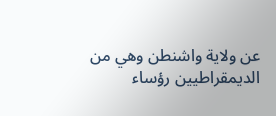عن ولاية واشنطن وهي من الديمقراطيين رؤساء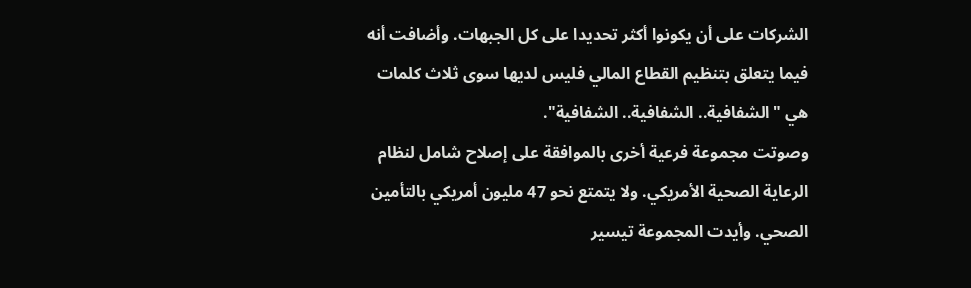الشركات على أن يكونوا أكثر تحديدا على كل الجبهات. وأضافت أنه فيما يتعلق بتنظيم القطاع المالي فليس لديها سوى ثلاث كلمات هي "الشفافية.. الشفافية.. الشفافية".
وصوتت مجموعة فرعية أخرى بالموافقة على إصلاح شامل لنظام الرعاية الصحية الأمريكي. ولا يتمتع نحو 47 مليون أمريكي بالتأمين الصحي. وأيدت المجموعة تيسير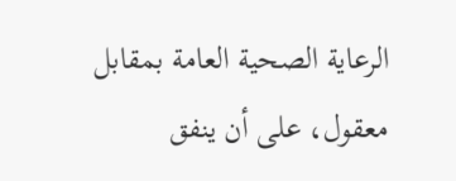الرعاية الصحية العامة بمقابل معقول، على أن ينفق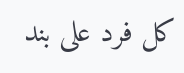كل فرد على بند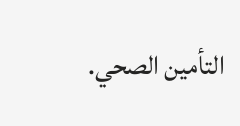التأمين الصحي.